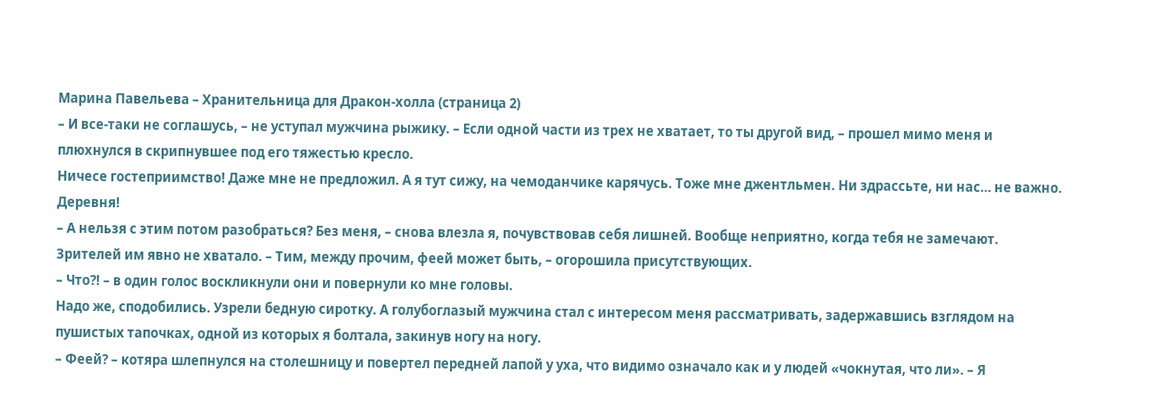Марина Павельева – Хранительница для Дракон-холла (страница 2)
– И все-таки не соглашусь, – не уступал мужчина рыжику. – Если одной части из трех не хватает, то ты другой вид, – прошел мимо меня и плюхнулся в скрипнувшее под его тяжестью кресло.
Ничесе гостеприимство! Даже мне не предложил. А я тут сижу, на чемоданчике карячусь. Тоже мне джентльмен. Ни здрассьте, ни нас… не важно. Деревня!
– А нельзя с этим потом разобраться? Без меня, – снова влезла я, почувствовав себя лишней. Вообще неприятно, когда тебя не замечают. Зрителей им явно не хватало. – Тим, между прочим, феей может быть, – огорошила присутствующих.
– Что?! – в один голос воскликнули они и повернули ко мне головы.
Надо же, сподобились. Узрели бедную сиротку. А голубоглазый мужчина стал с интересом меня рассматривать, задержавшись взглядом на пушистых тапочках, одной из которых я болтала, закинув ногу на ногу.
– Феей? – котяра шлепнулся на столешницу и повертел передней лапой у уха, что видимо означало как и у людей «чокнутая, что ли». – Я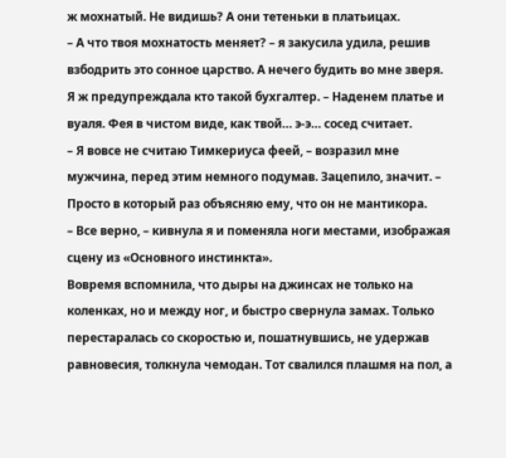ж мохнатый. Не видишь? А они тетеньки в платьицах.
– А что твоя мохнатость меняет? – я закусила удила, решив взбодрить это сонное царство. А нечего будить во мне зверя. Я ж предупреждала кто такой бухгалтер. – Наденем платье и вуаля. Фея в чистом виде, как твой… э-э… сосед считает.
– Я вовсе не считаю Тимкериуса феей, – возразил мне мужчина, перед этим немного подумав. Зацепило, значит. – Просто в который раз объясняю ему, что он не мантикора.
– Все верно, – кивнула я и поменяла ноги местами, изображая сцену из «Основного инстинкта».
Вовремя вспомнила, что дыры на джинсах не только на коленках, но и между ног, и быстро свернула замах. Только перестаралась со скоростью и, пошатнувшись, не удержав равновесия, толкнула чемодан. Тот свалился плашмя на пол, а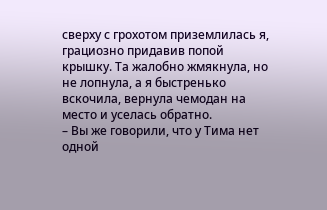сверху с грохотом приземлилась я, грациозно придавив попой крышку. Та жалобно жмякнула, но не лопнула, а я быстренько вскочила, вернула чемодан на место и уселась обратно.
– Вы же говорили, что у Тима нет одной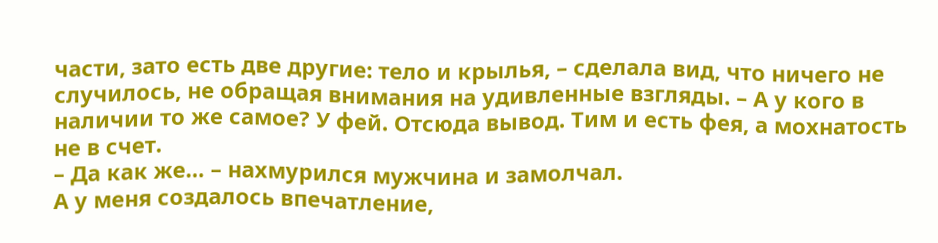части, зато есть две другие: тело и крылья, – сделала вид, что ничего не случилось, не обращая внимания на удивленные взгляды. – А у кого в наличии то же самое? У фей. Отсюда вывод. Тим и есть фея, а мохнатость не в счет.
– Да как же… – нахмурился мужчина и замолчал.
А у меня создалось впечатление,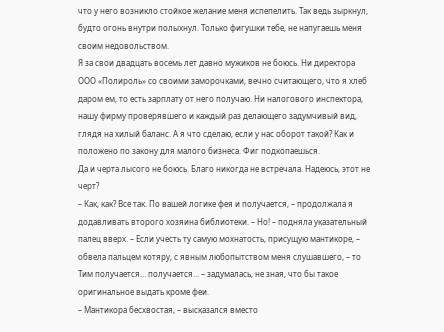что у него возникло стойкое желание меня испепелить. Так ведь зыркнул, будто огонь внутри полыхнул. Только фигушки тебе, не напугаешь меня своим недовольством.
Я за свои двадцать восемь лет давно мужиков не боюсь. Ни директора ООО «Полироль» со своими заморочками, вечно считающего, что я хлеб даром ем, то есть зарплату от него получаю. Ни налогового инспектора, нашу фирму проверявшего и каждый раз делающего задумчивый вид, глядя на хилый баланс. А я что сделаю, если у нас оборот такой? Как и положено по закону для малого бизнеса. Фиг подкопаешься.
Да и черта лысого не боюсь. Благо никогда не встречала. Надеюсь, этот не черт?
– Как, как? Все так. По вашей логике фея и получается, – продолжала я додавливать второго хозяина библиотеки. – Но! – подняла указательный палец вверх. – Если учесть ту самую мохнатость, присущую мантикоре, – обвела пальцем котяру, с явным любопытством меня слушавшего, – то Тим получается… получается… – задумалась, не зная, что бы такое оригинальное выдать кроме феи.
– Мантикора бесхвостая, – высказался вместо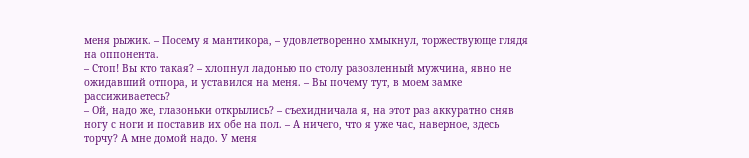меня рыжик. – Посему я мантикора, – удовлетворенно хмыкнул, торжествующе глядя на оппонента.
– Стоп! Вы кто такая? – хлопнул ладонью по столу разозленный мужчина, явно не ожидавший отпора, и уставился на меня. – Вы почему тут, в моем замке рассиживаетесь?
– Ой, надо же, глазоньки открылись? – съехидничала я, на этот раз аккуратно сняв ногу с ноги и поставив их обе на пол. – А ничего, что я уже час, наверное, здесь торчу? А мне домой надо. У меня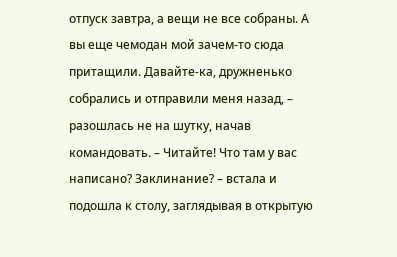отпуск завтра, а вещи не все собраны. А вы еще чемодан мой зачем-то сюда притащили. Давайте-ка, дружненько собрались и отправили меня назад, – разошлась не на шутку, начав командовать. – Читайте! Что там у вас написано? Заклинание? – встала и подошла к столу, заглядывая в открытую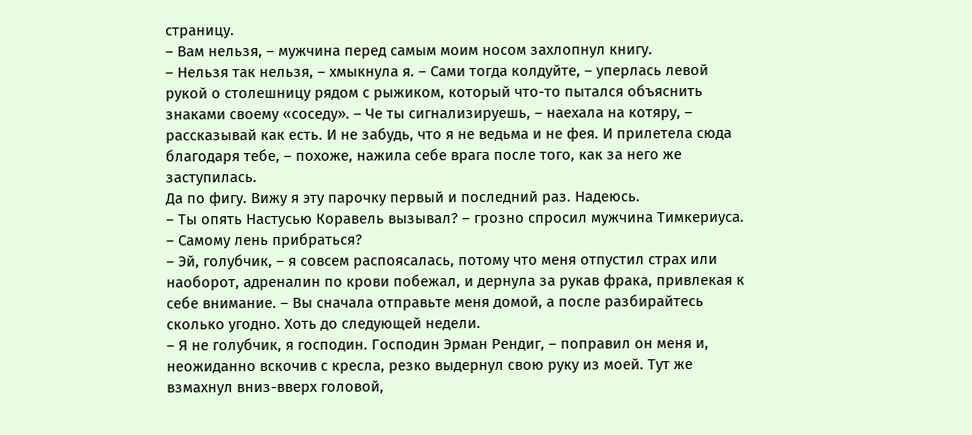страницу.
– Вам нельзя, – мужчина перед самым моим носом захлопнул книгу.
– Нельзя так нельзя, – хмыкнула я. – Сами тогда колдуйте, – уперлась левой рукой о столешницу рядом с рыжиком, который что-то пытался объяснить знаками своему «соседу». – Че ты сигнализируешь, – наехала на котяру, – рассказывай как есть. И не забудь, что я не ведьма и не фея. И прилетела сюда благодаря тебе, – похоже, нажила себе врага после того, как за него же заступилась.
Да по фигу. Вижу я эту парочку первый и последний раз. Надеюсь.
– Ты опять Настусью Коравель вызывал? – грозно спросил мужчина Тимкериуса. – Самому лень прибраться?
– Эй, голубчик, – я совсем распоясалась, потому что меня отпустил страх или наоборот, адреналин по крови побежал, и дернула за рукав фрака, привлекая к себе внимание. – Вы сначала отправьте меня домой, а после разбирайтесь сколько угодно. Хоть до следующей недели.
– Я не голубчик, я господин. Господин Эрман Рендиг, – поправил он меня и, неожиданно вскочив с кресла, резко выдернул свою руку из моей. Тут же взмахнул вниз-вверх головой,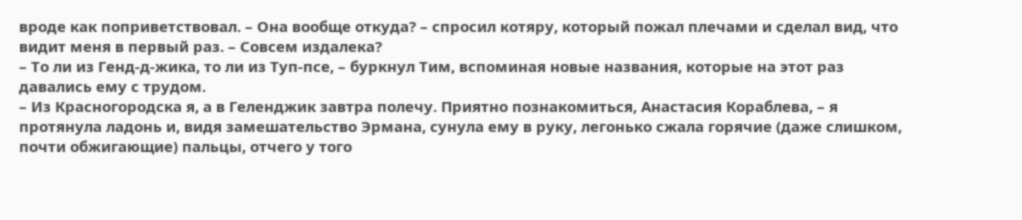вроде как поприветствовал. – Она вообще откуда? – спросил котяру, который пожал плечами и сделал вид, что видит меня в первый раз. – Совсем издалека?
– То ли из Генд-д-жика, то ли из Туп-псе, – буркнул Тим, вспоминая новые названия, которые на этот раз давались ему с трудом.
– Из Красногородска я, а в Геленджик завтра полечу. Приятно познакомиться, Анастасия Кораблева, – я протянула ладонь и, видя замешательство Эрмана, сунула ему в руку, легонько сжала горячие (даже слишком, почти обжигающие) пальцы, отчего у того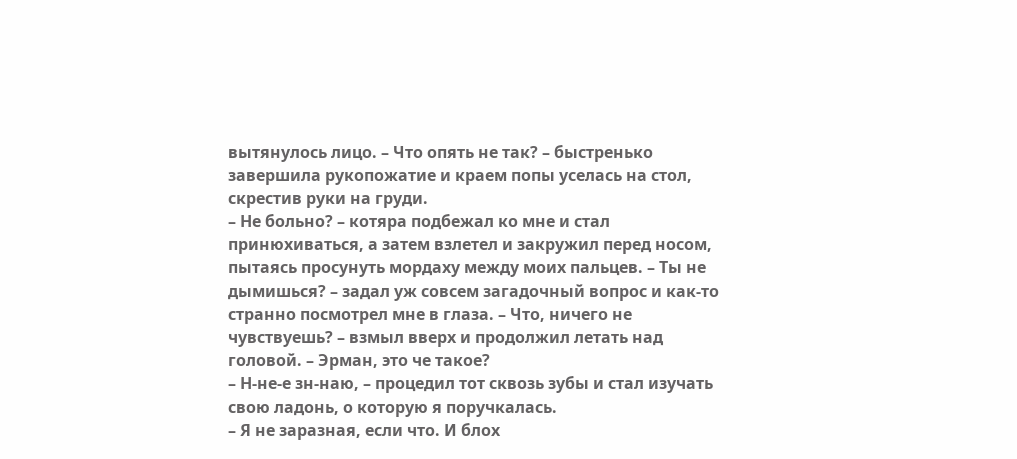вытянулось лицо. – Что опять не так? – быстренько завершила рукопожатие и краем попы уселась на стол, скрестив руки на груди.
– Не больно? – котяра подбежал ко мне и стал принюхиваться, а затем взлетел и закружил перед носом, пытаясь просунуть мордаху между моих пальцев. – Ты не дымишься? – задал уж совсем загадочный вопрос и как-то странно посмотрел мне в глаза. – Что, ничего не чувствуешь? – взмыл вверх и продолжил летать над головой. – Эрман, это че такое?
– Н-не-е зн-наю, – процедил тот сквозь зубы и стал изучать свою ладонь, о которую я поручкалась.
– Я не заразная, если что. И блох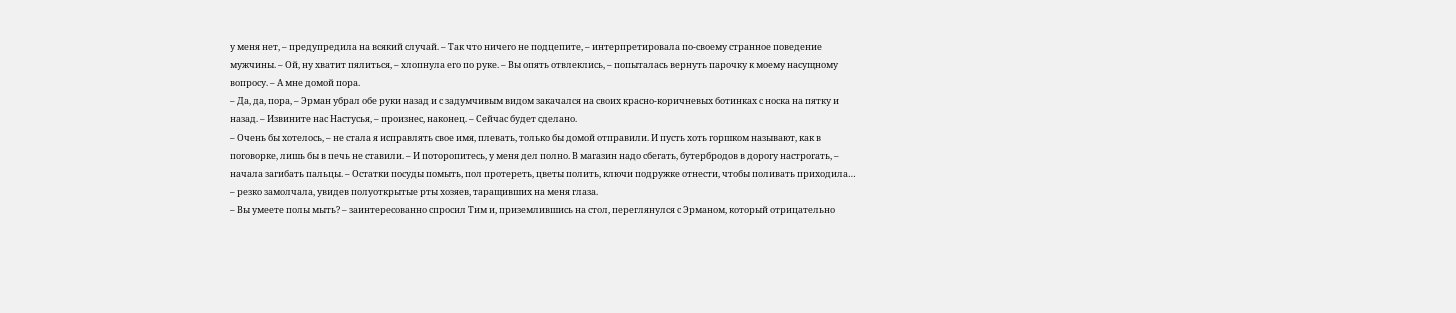у меня нет, – предупредила на всякий случай. – Так что ничего не подцепите, – интерпретировала по-своему странное поведение мужчины. – Ой, ну хватит пялиться, – хлопнула его по руке. – Вы опять отвлеклись, – попыталась вернуть парочку к моему насущному вопросу. – А мне домой пора.
– Да, да, пора, – Эрман убрал обе руки назад и с задумчивым видом закачался на своих красно-коричневых ботинках с носка на пятку и назад. – Извините нас Настусья, – произнес, наконец. – Сейчас будет сделано.
– Очень бы хотелось, – не стала я исправлять свое имя, плевать, только бы домой отправили. И пусть хоть горшком называют, как в поговорке, лишь бы в печь не ставили. – И поторопитесь, у меня дел полно. В магазин надо сбегать, бутербродов в дорогу настрогать, – начала загибать пальцы. – Остатки посуды помыть, пол протереть, цветы полить, ключи подружке отнести, чтобы поливать приходила… – резко замолчала, увидев полуоткрытые рты хозяев, таращивших на меня глаза.
– Вы умеете полы мыть? – заинтересованно спросил Тим и, приземлившись на стол, переглянулся с Эрманом, который отрицательно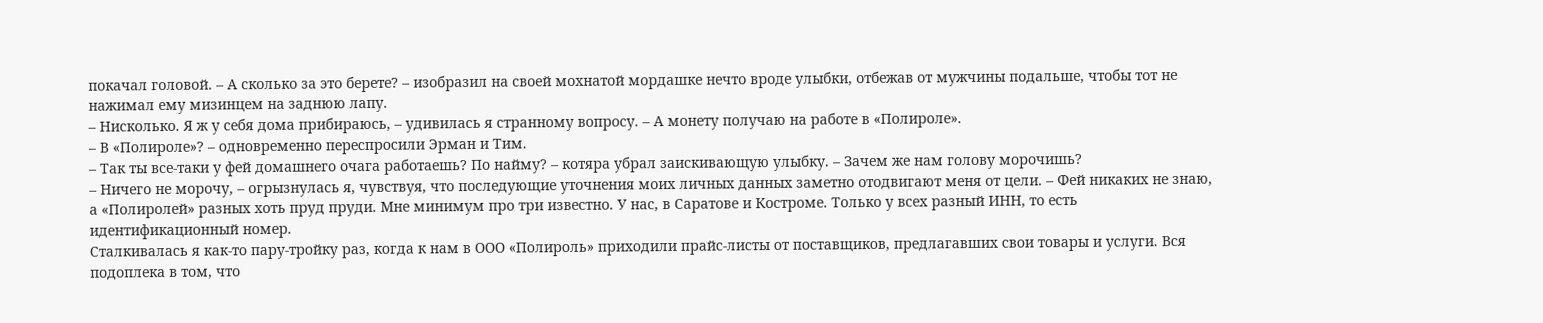покачал головой. – А сколько за это берете? – изобразил на своей мохнатой мордашке нечто вроде улыбки, отбежав от мужчины подальше, чтобы тот не нажимал ему мизинцем на заднюю лапу.
– Нисколько. Я ж у себя дома прибираюсь, – удивилась я странному вопросу. – А монету получаю на работе в «Полироле».
– В «Полироле»? – одновременно переспросили Эрман и Тим.
– Так ты все-таки у фей домашнего очага работаешь? По найму? – котяра убрал заискивающую улыбку. – Зачем же нам голову морочишь?
– Ничего не морочу, – огрызнулась я, чувствуя, что последующие уточнения моих личных данных заметно отодвигают меня от цели. – Фей никаких не знаю, а «Полиролей» разных хоть пруд пруди. Мне минимум про три известно. У нас, в Саратове и Костроме. Только у всех разный ИНН, то есть идентификационный номер.
Сталкивалась я как-то пару-тройку раз, когда к нам в ООО «Полироль» приходили прайс-листы от поставщиков, предлагавших свои товары и услуги. Вся подоплека в том, что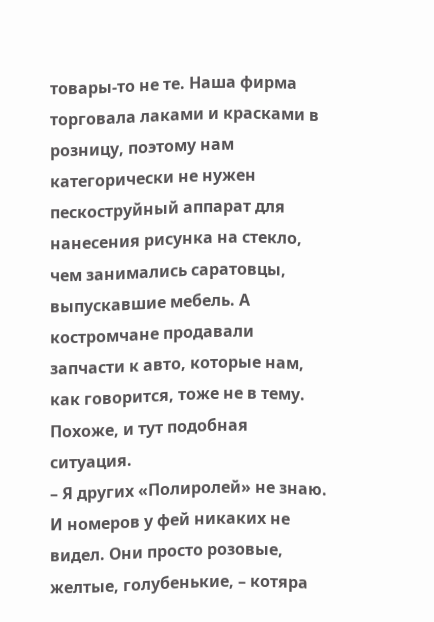товары-то не те. Наша фирма торговала лаками и красками в розницу, поэтому нам категорически не нужен пескоструйный аппарат для нанесения рисунка на стекло, чем занимались саратовцы, выпускавшие мебель. А костромчане продавали запчасти к авто, которые нам, как говорится, тоже не в тему.
Похоже, и тут подобная ситуация.
– Я других «Полиролей» не знаю. И номеров у фей никаких не видел. Они просто розовые, желтые, голубенькие, – котяра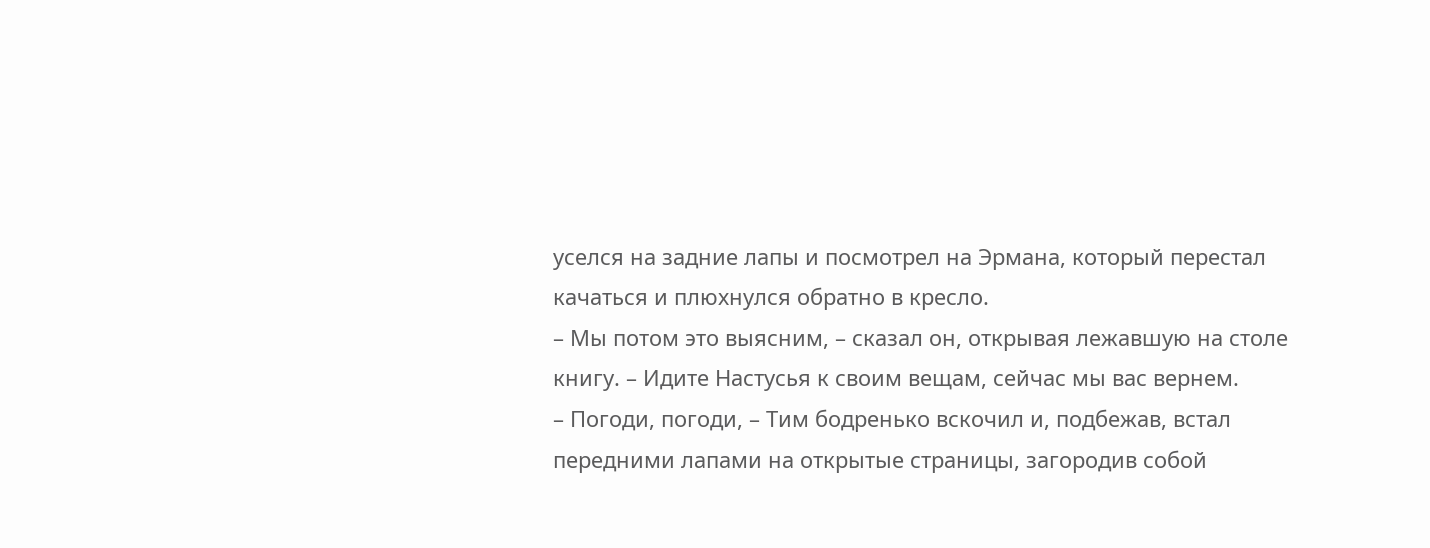уселся на задние лапы и посмотрел на Эрмана, который перестал качаться и плюхнулся обратно в кресло.
– Мы потом это выясним, – сказал он, открывая лежавшую на столе книгу. – Идите Настусья к своим вещам, сейчас мы вас вернем.
– Погоди, погоди, – Тим бодренько вскочил и, подбежав, встал передними лапами на открытые страницы, загородив собой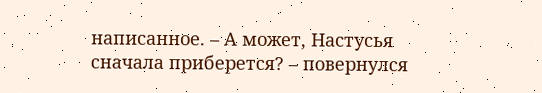написанное. – А может, Настусья сначала приберется? – повернулся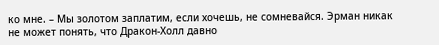ко мне. – Мы золотом заплатим, если хочешь, не сомневайся. Эрман никак не может понять, что Дракон-Холл давно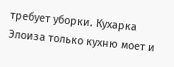требует уборки. Кухарка Элоиза только кухню моет и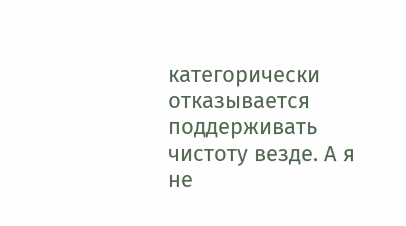категорически отказывается поддерживать чистоту везде. А я не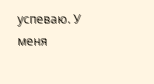успеваю. У меня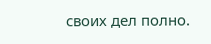своих дел полно.